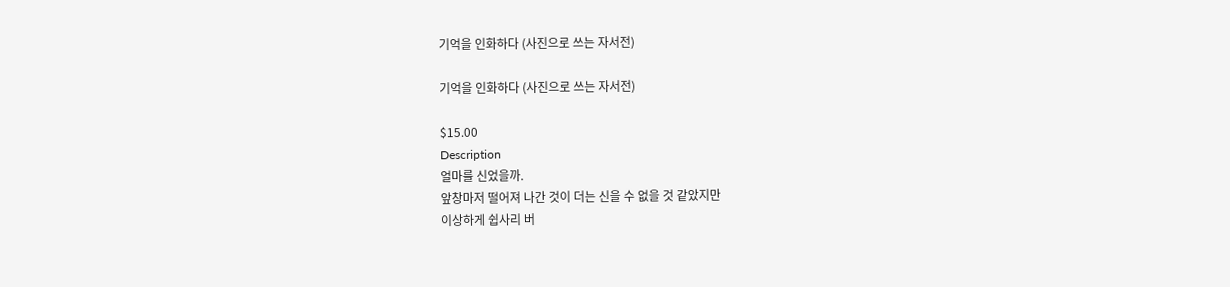기억을 인화하다 (사진으로 쓰는 자서전)

기억을 인화하다 (사진으로 쓰는 자서전)

$15.00
Description
얼마를 신었을까.
앞창마저 떨어져 나간 것이 더는 신을 수 없을 것 같았지만
이상하게 쉽사리 버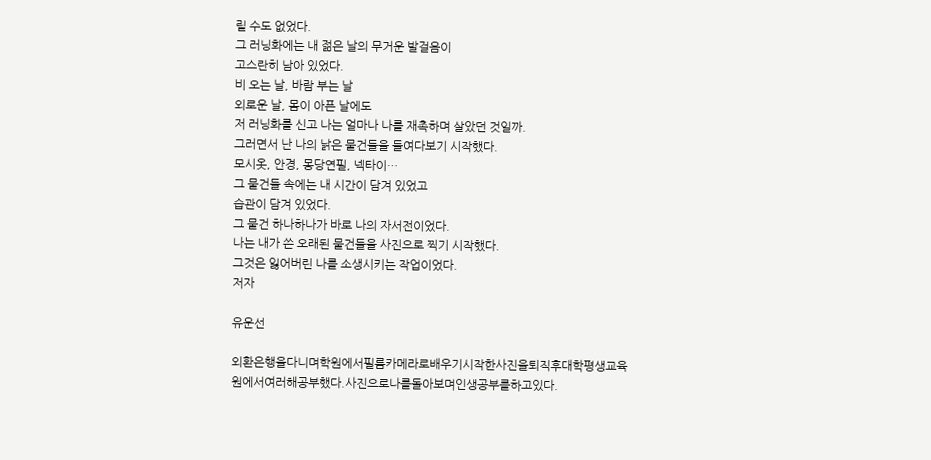릴 수도 없었다.
그 러닝화에는 내 젊은 날의 무거운 발걸음이
고스란히 남아 있었다.
비 오는 날, 바람 부는 날
외로운 날, 몸이 아픈 날에도
저 러닝화를 신고 나는 얼마나 나를 재촉하며 살았던 것일까.
그러면서 난 나의 낡은 물건들을 들여다보기 시작했다.
모시옷, 안경, 몽당연필, 넥타이…
그 물건들 속에는 내 시간이 담겨 있었고
습관이 담겨 있었다.
그 물건 하나하나가 바로 나의 자서전이었다.
나는 내가 쓴 오래된 물건들을 사진으로 찍기 시작했다.
그것은 잃어버린 나를 소생시키는 작업이었다.
저자

유운선

외환은행을다니며학원에서필름카메라로배우기시작한사진을퇴직후대학평생교육원에서여러해공부했다.사진으로나를돌아보며인생공부를하고있다.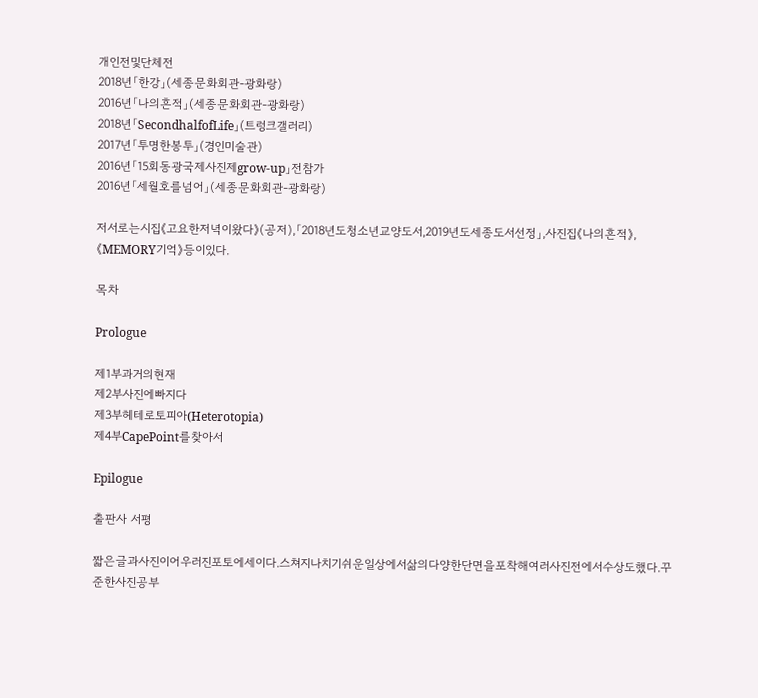개인전및단체전
2018년「한강」(세종문화회관-광화랑)
2016년「나의흔적」(세종문화회관-광화랑)
2018년「SecondhalfofLife」(트렁크갤러리)
2017년「투명한봉투」(경인미술관)
2016년「15회동광국제사진제grow-up」전참가
2016년「세월호를넘어」(세종문화회관-광화랑)

저서로는시집《고요한저녁이왔다》(공저),「2018년도청소년교양도서,2019년도세종도서선정」,사진집《나의흔적》,《MEMORY기억》등이있다.

목차

Prologue

제1부과거의현재
제2부사진에빠지다
제3부헤테로토피아(Heterotopia)
제4부CapePoint를찾아서

Epilogue

출판사 서평

짧은글과사진이어우러진포토에세이다.스쳐지나치기쉬운일상에서삶의다양한단면을포착해여러사진전에서수상도했다.꾸준한사진공부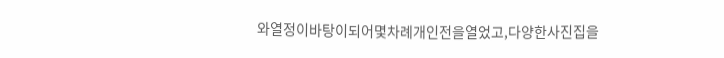와열정이바탕이되어몇차례개인전을열었고,다양한사진집을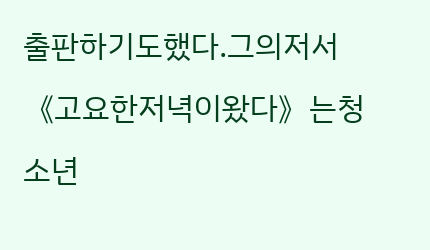출판하기도했다.그의저서《고요한저녁이왔다》는청소년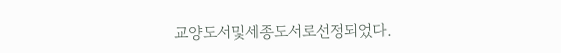교양도서및세종도서로선정되었다.